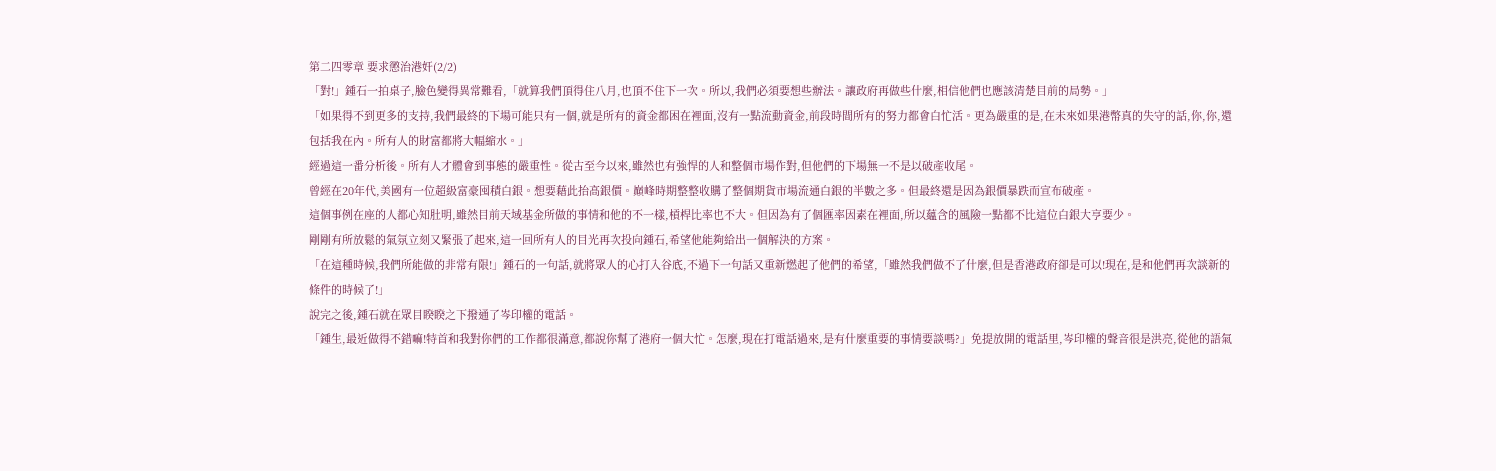第二四零章 要求懲治港奸(2/2)
「對!」鍾石一拍桌子,臉色變得異常難看,「就算我們頂得住八月,也頂不住下一次。所以,我們必須要想些辦法。讓政府再做些什麼,相信他們也應該清楚目前的局勢。」
「如果得不到更多的支持,我們最終的下場可能只有一個,就是所有的資金都困在裡面,沒有一點流動資金,前段時間所有的努力都會白忙活。更為嚴重的是,在未來如果港幣真的失守的話,你,你,還包括我在內。所有人的財富都將大幅縮水。」
經過這一番分析後。所有人才體會到事態的嚴重性。從古至今以來,雖然也有強悍的人和整個市場作對,但他們的下場無一不是以破產收尾。
曾經在20年代,美國有一位超級富豪囤積白銀。想要藉此抬高銀價。巔峰時期整整收購了整個期貨市場流通白銀的半數之多。但最終還是因為銀價暴跌而宣布破產。
這個事例在座的人都心知肚明,雖然目前天域基金所做的事情和他的不一樣,槓桿比率也不大。但因為有了個匯率因素在裡面,所以蘊含的風險一點都不比這位白銀大亨要少。
剛剛有所放鬆的氣氛立刻又緊張了起來,這一回所有人的目光再次投向鍾石,希望他能夠給出一個解決的方案。
「在這種時候,我們所能做的非常有限!」鍾石的一句話,就將眾人的心打入谷底,不過下一句話又重新燃起了他們的希望,「雖然我們做不了什麼,但是香港政府卻是可以!現在,是和他們再次談新的條件的時候了!」
說完之後,鍾石就在眾目睽睽之下撥通了岑印權的電話。
「鍾生,最近做得不錯嘛!特首和我對你們的工作都很滿意,都說你幫了港府一個大忙。怎麼,現在打電話過來,是有什麼重要的事情要談嗎?」免提放開的電話里,岑印權的聲音很是洪亮,從他的語氣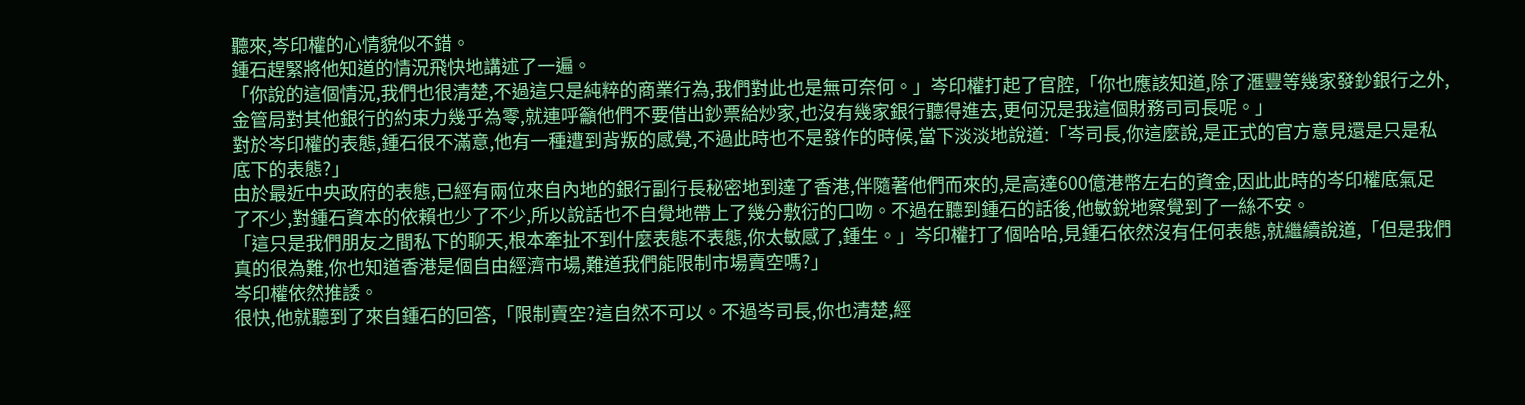聽來,岑印權的心情貌似不錯。
鍾石趕緊將他知道的情況飛快地講述了一遍。
「你說的這個情況,我們也很清楚,不過這只是純粹的商業行為,我們對此也是無可奈何。」岑印權打起了官腔,「你也應該知道,除了滙豐等幾家發鈔銀行之外,金管局對其他銀行的約束力幾乎為零,就連呼籲他們不要借出鈔票給炒家,也沒有幾家銀行聽得進去,更何況是我這個財務司司長呢。」
對於岑印權的表態,鍾石很不滿意,他有一種遭到背叛的感覺,不過此時也不是發作的時候,當下淡淡地說道:「岑司長,你這麼說,是正式的官方意見還是只是私底下的表態?」
由於最近中央政府的表態,已經有兩位來自內地的銀行副行長秘密地到達了香港,伴隨著他們而來的,是高達600億港幣左右的資金,因此此時的岑印權底氣足了不少,對鍾石資本的依賴也少了不少,所以說話也不自覺地帶上了幾分敷衍的口吻。不過在聽到鍾石的話後,他敏銳地察覺到了一絲不安。
「這只是我們朋友之間私下的聊天,根本牽扯不到什麼表態不表態,你太敏感了,鍾生。」岑印權打了個哈哈,見鍾石依然沒有任何表態,就繼續說道,「但是我們真的很為難,你也知道香港是個自由經濟市場,難道我們能限制市場賣空嗎?」
岑印權依然推諉。
很快,他就聽到了來自鍾石的回答,「限制賣空?這自然不可以。不過岑司長,你也清楚,經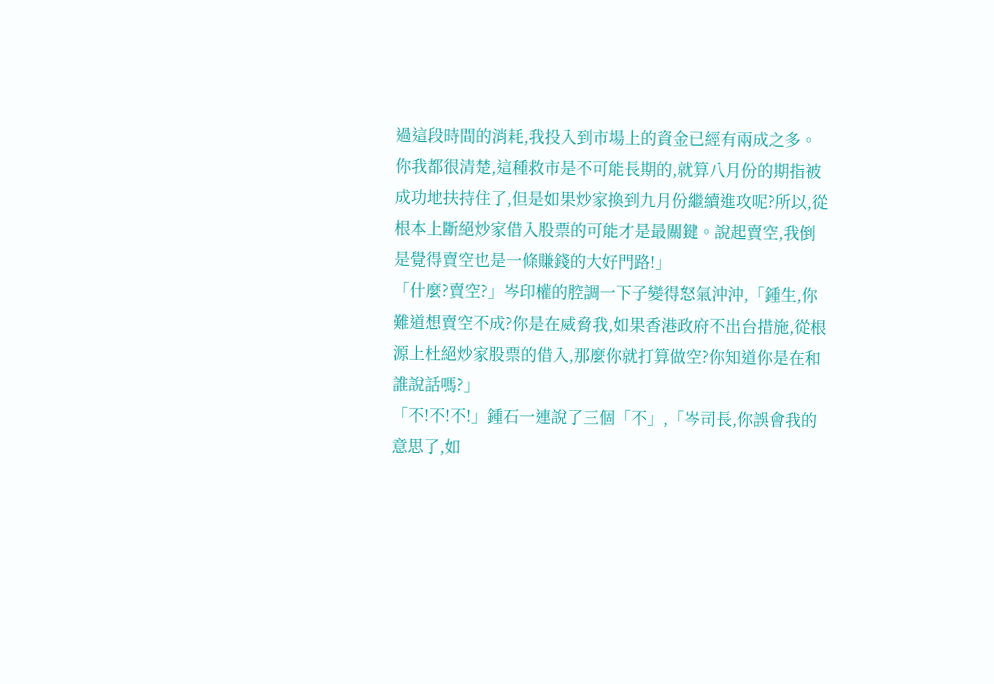過這段時間的消耗,我投入到市場上的資金已經有兩成之多。你我都很清楚,這種救市是不可能長期的,就算八月份的期指被成功地扶持住了,但是如果炒家換到九月份繼續進攻呢?所以,從根本上斷絕炒家借入股票的可能才是最關鍵。說起賣空,我倒是覺得賣空也是一條賺錢的大好門路!」
「什麼?賣空?」岑印權的腔調一下子變得怒氣沖沖,「鍾生,你難道想賣空不成?你是在威脅我,如果香港政府不出台措施,從根源上杜絕炒家股票的借入,那麼你就打算做空?你知道你是在和誰說話嗎?」
「不!不!不!」鍾石一連說了三個「不」,「岑司長,你誤會我的意思了,如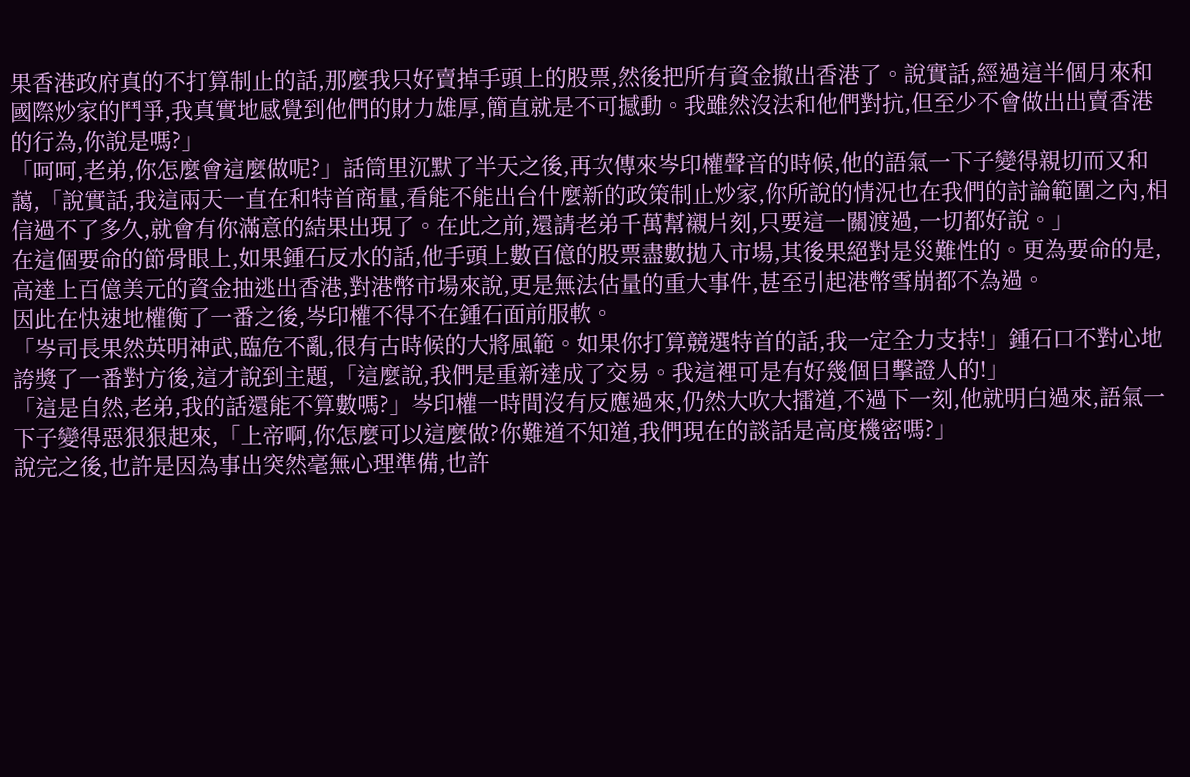果香港政府真的不打算制止的話,那麼我只好賣掉手頭上的股票,然後把所有資金撤出香港了。說實話,經過這半個月來和國際炒家的鬥爭,我真實地感覺到他們的財力雄厚,簡直就是不可撼動。我雖然沒法和他們對抗,但至少不會做出出賣香港的行為,你說是嗎?」
「呵呵,老弟,你怎麼會這麼做呢?」話筒里沉默了半天之後,再次傳來岑印權聲音的時候,他的語氣一下子變得親切而又和藹,「說實話,我這兩天一直在和特首商量,看能不能出台什麼新的政策制止炒家,你所說的情況也在我們的討論範圍之內,相信過不了多久,就會有你滿意的結果出現了。在此之前,還請老弟千萬幫襯片刻,只要這一關渡過,一切都好說。」
在這個要命的節骨眼上,如果鍾石反水的話,他手頭上數百億的股票盡數拋入市場,其後果絕對是災難性的。更為要命的是,高達上百億美元的資金抽逃出香港,對港幣市場來說,更是無法估量的重大事件,甚至引起港幣雪崩都不為過。
因此在快速地權衡了一番之後,岑印權不得不在鍾石面前服軟。
「岑司長果然英明神武,臨危不亂,很有古時候的大將風範。如果你打算競選特首的話,我一定全力支持!」鍾石口不對心地誇獎了一番對方後,這才說到主題,「這麼說,我們是重新達成了交易。我這裡可是有好幾個目擊證人的!」
「這是自然,老弟,我的話還能不算數嗎?」岑印權一時間沒有反應過來,仍然大吹大擂道,不過下一刻,他就明白過來,語氣一下子變得惡狠狠起來,「上帝啊,你怎麼可以這麼做?你難道不知道,我們現在的談話是高度機密嗎?」
說完之後,也許是因為事出突然毫無心理準備,也許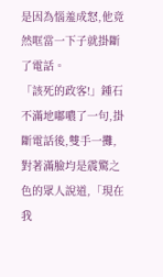是因為惱羞成怒,他竟然哐當一下子就掛斷了電話。
「該死的政客!」鍾石不滿地嘟噥了一句,掛斷電話後,雙手一攤,對著滿臉均是震驚之色的眾人說道,「現在我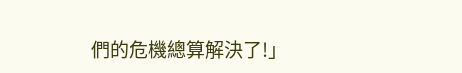們的危機總算解決了!」